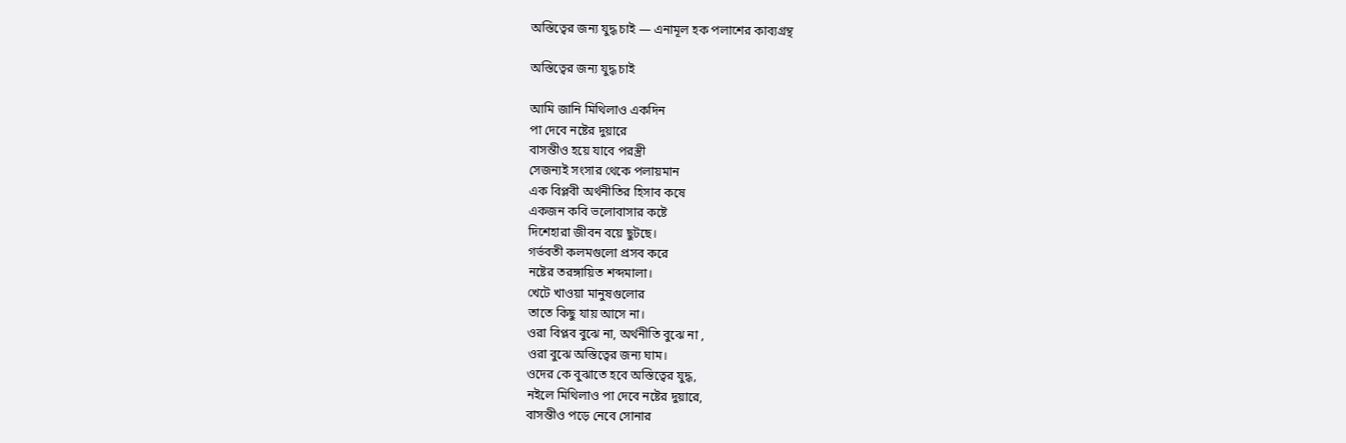অস্তিত্বের জন্য যুদ্ধ চাই — এনামূল হক পলাশের কাব্যগ্রন্থ

অস্তিত্বের জন্য যুদ্ধ চাই

আমি জানি মিথিলাও একদিন
পা দেবে নষ্টের দুয়ারে
বাসন্তীও হয়ে যাবে পরস্ত্রী
সেজন্যই সংসার থেকে পলায়মান
এক বিপ্লবী অর্থনীতির হিসাব কষে
একজন কবি ভলোবাসার কষ্টে
দিশেহারা জীবন বয়ে ছুটছে।
গর্ভবতী কলমগুলো প্রসব করে
নষ্টের তরঙ্গায়িত শব্দমালা।
খেটে খাওয়া মানুষগুলোর
তাতে কিছু যায় আসে না।
ওরা বিপ্লব বুঝে না, অর্থনীতি বুঝে না ,
ওরা বুঝে অস্তিত্বের জন্য ঘাম।
ওদের কে বুঝাতে হবে অস্তিত্বের যুদ্ধ,
নইলে মিথিলাও পা দেবে নষ্টের দুয়ারে,
বাসন্তীও পড়ে নেবে সোনার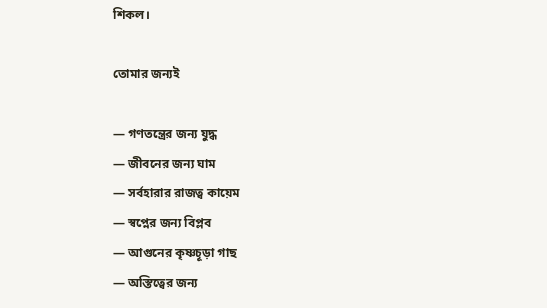শিকল।

তোমার জন্যই

— গণতন্ত্রের জন্য যুদ্ধ
— জীবনের জন্য ঘাম
— সর্বহারার রাজত্ব কায়েম
— স্বপ্নের জন্য বিপ্লব
— আগুনের কৃষ্ণচূড়া গাছ
— অস্তিত্বের জন্য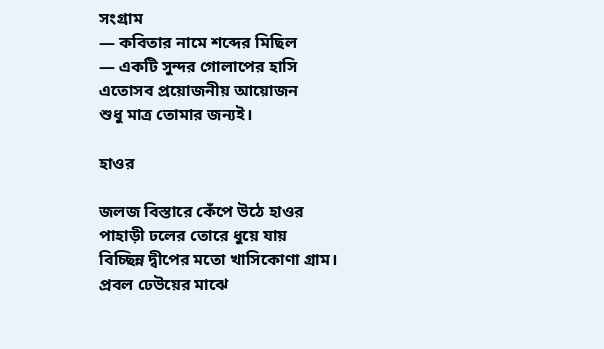সংগ্রাম
— কবিতার নামে শব্দের মিছিল
— একটি সুন্দর গোলাপের হাসি
এতোসব প্রয়োজনীয় আয়োজন
শুধু মাত্র তোমার জন্যই।

হাওর

জলজ বিস্তারে কেঁপে উঠে হাওর
পাহাড়ী ঢলের তোরে ধুয়ে যায়
বিচ্ছিন্ন দ্বীপের মতো খাসিকোণা গ্রাম।
প্রবল ঢেউয়ের মাঝে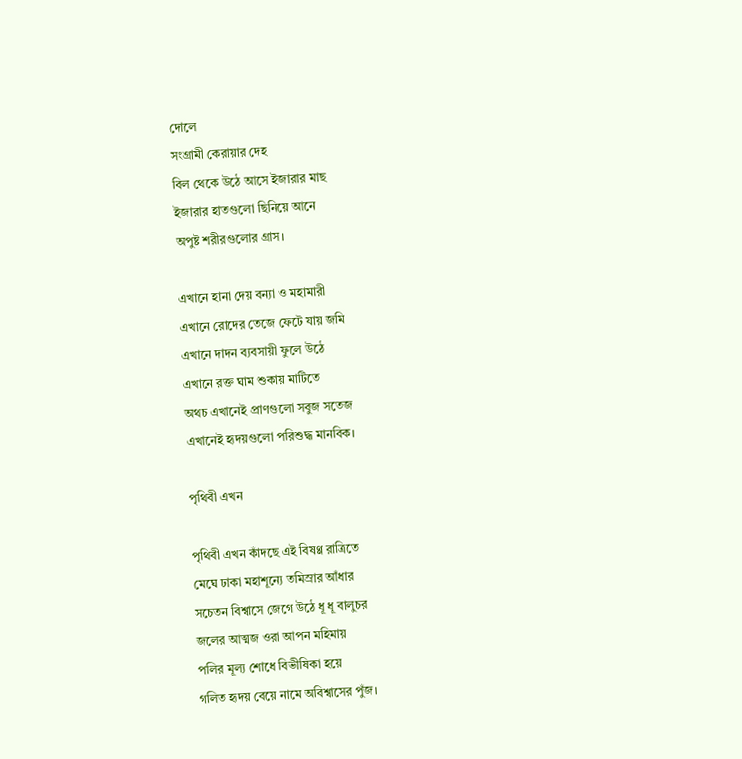দোলে
সংগ্রামী কেরায়ার দেহ
বিল থেকে উঠে আসে ইজারার মাছ
ইজারার হাতগুলো ছিনিয়ে আনে
অপুষ্ট শরীরগুলোর গ্রাস।

এখানে হানা দেয় বন্যা ও মহামারী
এখানে রোদের তেজে ফেটে যায় জমি
এখানে দাদন ব্যবসায়ী ফুলে উঠে
এখানে রক্ত ঘাম শুকায় মাটিতে
অথচ এখানেই প্রাণগুলো সবুজ সতেজ
এখানেই হৃদয়গুলো পরিশুদ্ধ মানবিক।

পৃথিবী এখন

পৃথিবী এখন কাঁদছে এই বিষণ্ণ রাত্রিতে
মেঘে ঢাকা মহাশূন্যে তমিস্রার আঁধার
সচেতন বিশ্বাসে জেগে উঠে ধূ ধূ বালুচর
জলের আত্মজ ওরা আপন মহিমায়
পলির মূল্য শোধে বিভীষিকা হয়ে
গলিত হৃদয় বেয়ে নামে অবিশ্বাসের পুঁজ।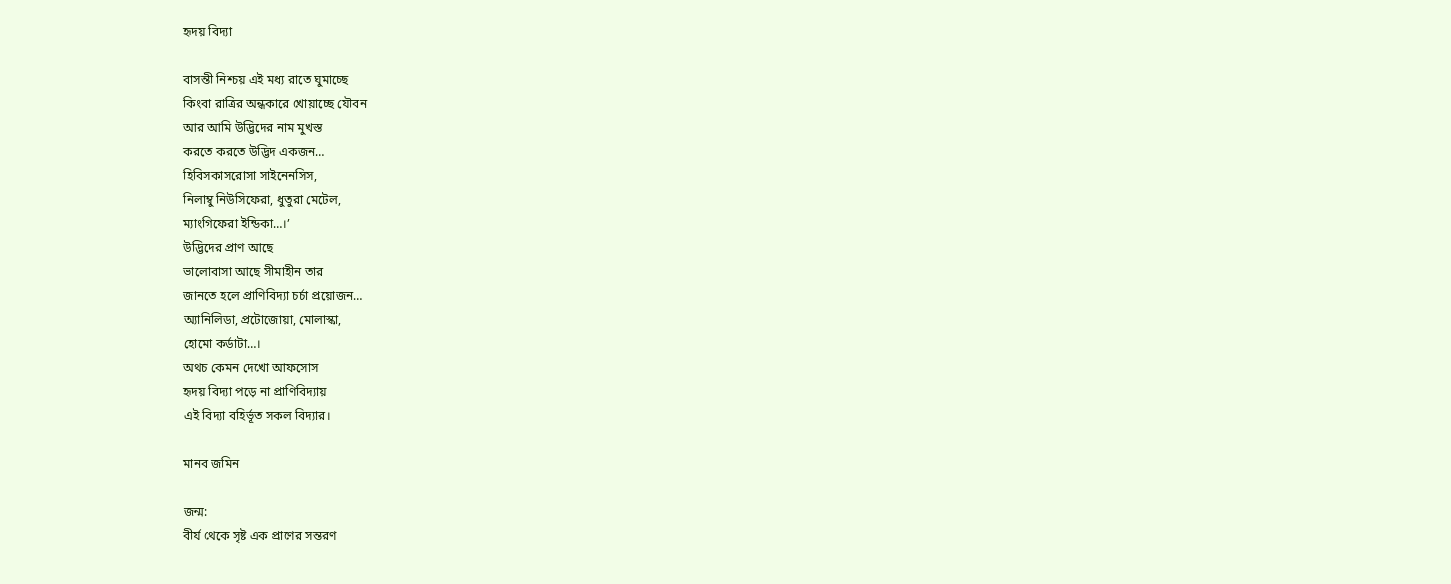হৃদয় বিদ্যা

বাসন্তী নিশ্চয় এই মধ্য রাতে ঘুমাচ্ছে
কিংবা রাত্রির অন্ধকারে খোয়াচ্ছে যৌবন
আর আমি উদ্ভিদের নাম মুখস্ত
করতে করতে উদ্ভিদ একজন…
হিবিসকাসরোসা সাইনেনসিস,
নিলাম্বু নিউসিফেরা, ধুতুরা মেটেল,
ম্যাংগিফেরা ইন্ডিকা…।’
উদ্ভিদের প্রাণ আছে
ভালোবাসা আছে সীমাহীন তার
জানতে হলে প্রাণিবিদ্যা চর্চা প্রয়োজন…
অ্যানিলিডা, প্রটোজোয়া, মোলাস্কা,
হোমো কর্ডাটা…।
অথচ কেমন দেখো আফসোস
হৃদয় বিদ্যা পড়ে না প্রাণিবিদ্যায়
এই বিদ্যা বহির্ভূত সকল বিদ্যার।

মানব জমিন

জন্ম:
বীর্য থেকে সৃষ্ট এক প্রাণের সন্তরণ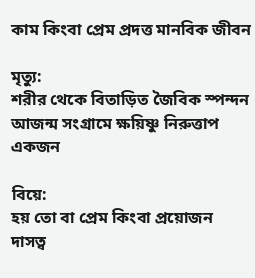কাম কিংবা প্রেম প্রদত্ত মানবিক জীবন

মৃত্যু:
শরীর থেকে বিতাড়িত জৈবিক স্পন্দন
আজন্ম সংগ্রামে ক্ষয়িষ্ণু নিরুত্তাপ একজন

বিয়ে:
হয় তো বা প্রেম কিংবা প্রয়োজন
দাসত্ব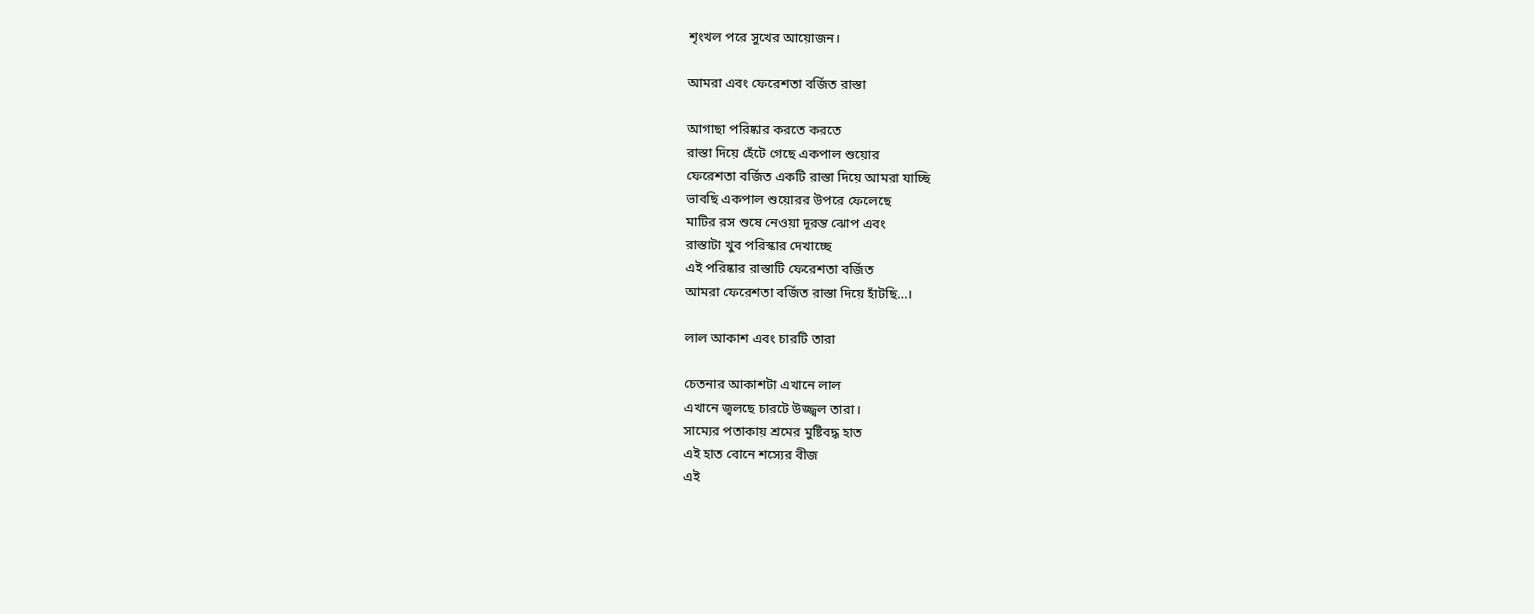শৃংখল পরে সুখের আয়োজন।

আমরা এবং ফেরেশতা বর্জিত রাস্তা

আগাছা পরিষ্কার করতে করতে
রাস্তা দিয়ে হেঁটে গেছে একপাল শুয়োর
ফেরেশতা বর্জিত একটি রাস্তা দিয়ে আমরা যাচ্ছি
ভাবছি একপাল শুয়োরর উপরে ফেলেছে
মাটির রস শুষে নেওয়া দূরন্ত ঝোপ এবং
রাস্তাটা খুব পরিস্কার দেখাচ্ছে
এই পরিষ্কার রাস্তাটি ফেরেশতা বর্জিত
আমরা ফেরেশতা বর্জিত রাস্তা দিয়ে হাঁটছি…।

লাল আকাশ এবং চারটি তারা

চেতনার আকাশটা এখানে লাল
এখানে জ্বলছে চারটে উজ্জ্বল তারা।
সাম্যের পতাকায় শ্রমের মুষ্টিবদ্ধ হাত
এই হাত বোনে শস্যের বীজ
এই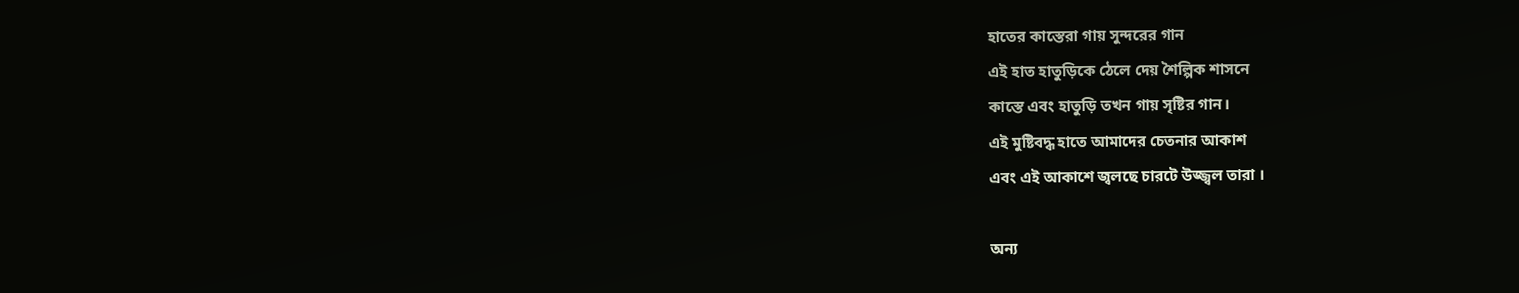হাতের কাস্তেরা গায় সুন্দরের গান
এই হাত হাতুড়িকে ঠেলে দেয় শৈল্পিক শাসনে
কাস্তে এবং হাতুড়ি তখন গায় সৃষ্টির গান।
এই মুষ্টিবদ্ধ হাতে আমাদের চেতনার আকাশ
এবং এই আকাশে জ্বলছে চারটে উজ্জ্বল তারা ।

অন্য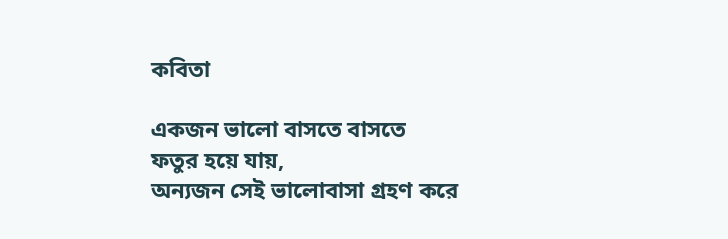কবিতা

একজন ভালো বাসতে বাসতে
ফতুর হয়ে যায়,
অন্যজন সেই ভালোবাসা গ্রহণ করে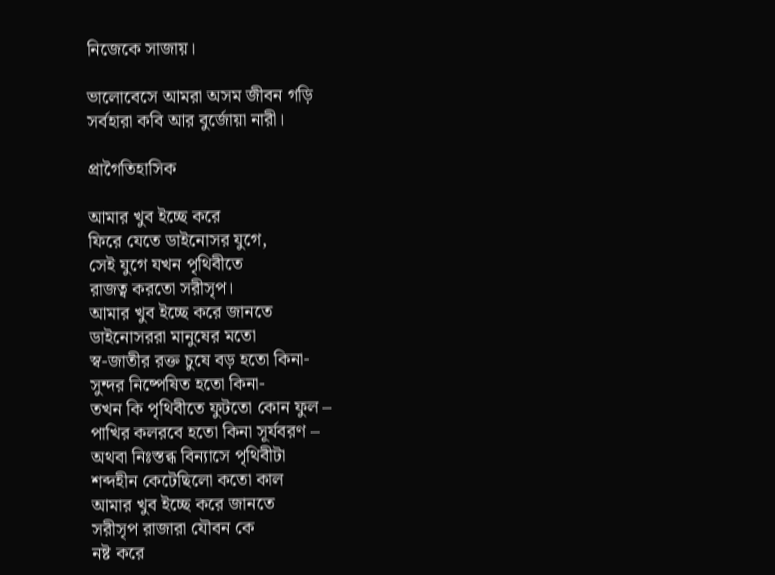নিজেকে সাজায়।

ভালোবেসে আমরা অসম জীবন গড়ি
সর্বহারা কবি আর বুর্জোয়া নারী।

প্রাগৈতিহাসিক

আমার খুব ইচ্ছে করে
ফিরে যেতে ডাইনোসর যুগে,
সেই যুগে যখন পৃথিবীতে
রাজত্ব করতো সরীসৃপ।
আমার খুব ইচ্ছে করে জানতে
ডাইনোসররা মানুষের মতো
স্ব-জাতীর রক্ত চুষে বড় হতো কিনা-
সুন্দর নিষ্পেষিত হতো কিনা-
তখন কি পৃথিবীতে ফুটতো কোন ফুল –
পাখির কলরবে হতো কিনা সূর্যবরণ –
অথবা নিঃস্তব্ধ বিন্যাসে পৃথিবীটা
শব্দহীন কেটেছিলো কতো কাল
আমার খুব ইচ্ছে করে জানতে
সরীসৃপ রাজারা যৌবন কে
নষ্ট করে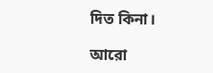দিত কিনা।

আরো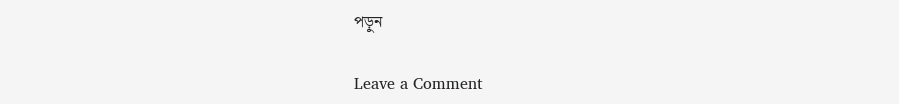পড়ুন

Leave a Comment